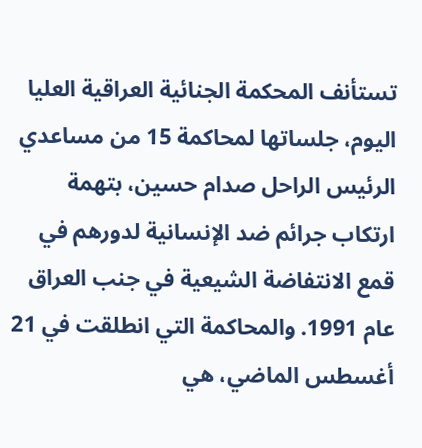تستأنف المحكمة الجنائية العراقية العليا اليوم، جلساتها لمحاكمة 15 من مساعدي الرئيس الراحل صدام حسين، بتهمة ارتكاب جرائم ضد الإنسانية لدورهم في قمع الانتفاضة الشيعية في جنب العراق عام 1991. والمحاكمة التي انطلقت في 21 أغسطس الماضي، هي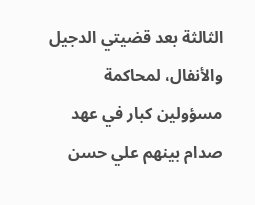الثالثة بعد قضيتي الدجيل والأنفال، لمحاكمة مسؤولين كبار في عهد صدام بينهم علي حسن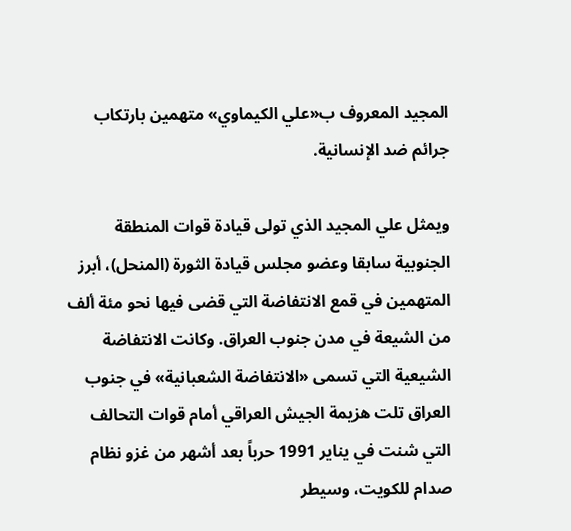المجيد المعروف ب«علي الكيماوي» متهمين بارتكاب جرائم ضد الإنسانية.

ويمثل علي المجيد الذي تولى قيادة قوات المنطقة الجنوبية سابقا وعضو مجلس قيادة الثورة (المنحل)، أبرز المتهمين في قمع الانتفاضة التي قضى فيها نحو مئة ألف من الشيعة في مدن جنوب العراق. وكانت الانتفاضة الشيعية التي تسمى «الانتفاضة الشعبانية» في جنوب العراق تلت هزيمة الجيش العراقي أمام قوات التحالف التي شنت في يناير 1991 حرباً بعد أشهر من غزو نظام صدام للكويت، وسيطر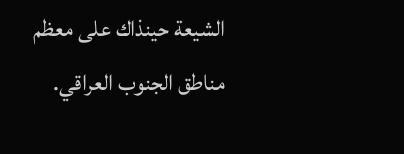الشيعة حينذاك على معظم مناطق الجنوب العراقي.